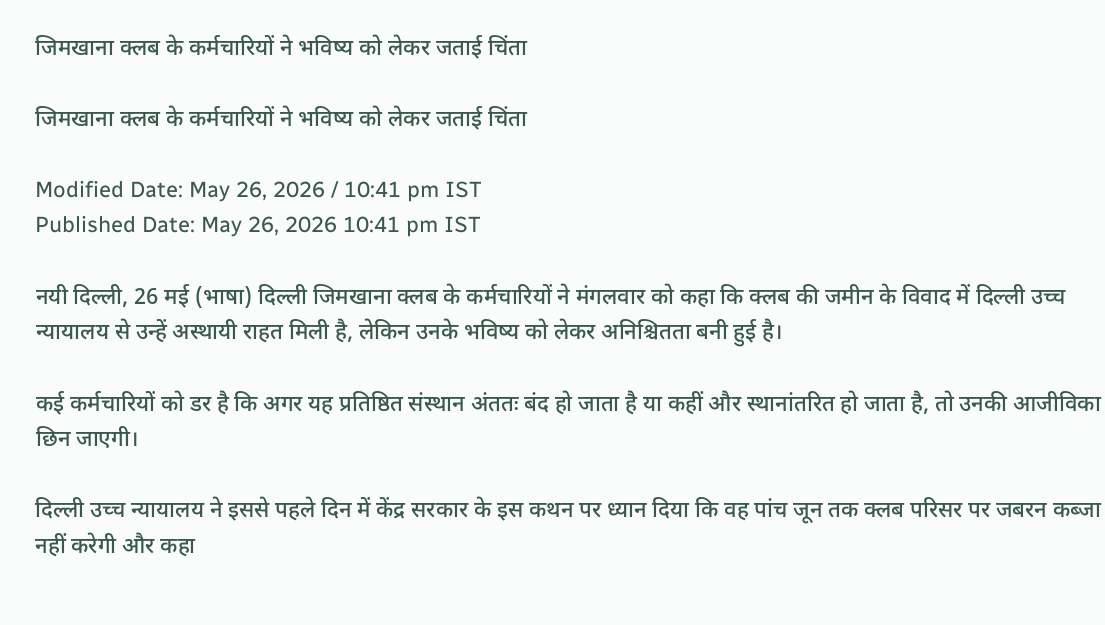जिमखाना क्लब के कर्मचारियों ने भविष्य को लेकर जताई चिंता

जिमखाना क्लब के कर्मचारियों ने भविष्य को लेकर जताई चिंता

Modified Date: May 26, 2026 / 10:41 pm IST
Published Date: May 26, 2026 10:41 pm IST

नयी दिल्ली, 26 मई (भाषा) दिल्ली जिमखाना क्लब के कर्मचारियों ने मंगलवार को कहा कि क्लब की जमीन के विवाद में दिल्ली उच्च न्यायालय से उन्हें अस्थायी राहत मिली है, लेकिन उनके भविष्य को लेकर अनिश्चितता बनी हुई है।

कई कर्मचारियों को डर है कि अगर यह प्रतिष्ठित संस्थान अंततः बंद हो जाता है या कहीं और स्थानांतरित हो जाता है, तो उनकी आजीविका छिन जाएगी।

दिल्ली उच्च न्यायालय ने इससे पहले दिन में केंद्र सरकार के इस कथन पर ध्यान दिया कि वह पांच जून तक क्लब परिसर पर जबरन कब्जा नहीं करेगी और कहा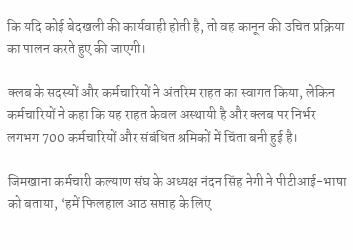कि यदि कोई बेदखली की कार्यवाही होती है, तो वह कानून की उचित प्रक्रिया का पालन करते हुए की जाएगी।

क्लब के सदस्यों और कर्मचारियों ने अंतरिम राहत का स्वागत किया, लेकिन कर्मचारियों ने कहा कि यह राहत केवल अस्थायी है और क्लब पर निर्भर लगभग 700 कर्मचारियों और संबंधित श्रमिकों में चिंता बनी हुई है।

जिमखाना कर्मचारी कल्याण संघ के अध्यक्ष नंदन सिंह नेगी ने पीटीआई-भाषा को बताया, ‘हमें फिलहाल आठ सप्ताह के लिए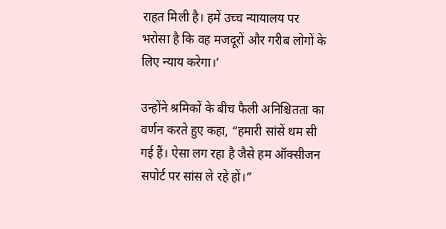राहत मिली है। हमें उच्च न्यायालय पर भरोसा है कि वह मजदूरों और गरीब लोगों के लिए न्याय करेगा।’

उन्होंने श्रमिकों के बीच फैली अनिश्चितता का वर्णन करते हुए कहा, “हमारी सांसें थम सी गई हैं। ऐसा लग रहा है जैसे हम ऑक्सीजन सपोर्ट पर सांस ले रहे हों।”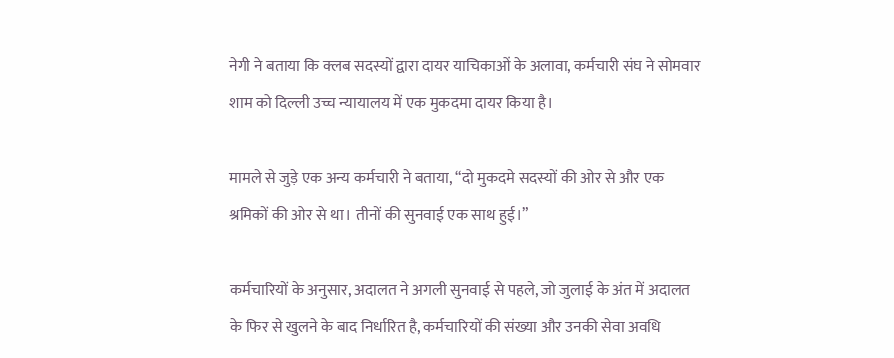नेगी ने बताया कि क्लब सदस्यों द्वारा दायर याचिकाओं के अलावा, कर्मचारी संघ ने सोमवार शाम को दिल्ली उच्च न्यायालय में एक मुकदमा दायर किया है।

मामले से जुड़े एक अन्य कर्मचारी ने बताया, “दो मुकदमे सदस्यों की ओर से और एक श्रमिकों की ओर से था। तीनों की सुनवाई एक साथ हुई।”

कर्मचारियों के अनुसार, अदालत ने अगली सुनवाई से पहले, जो जुलाई के अंत में अदालत के फिर से खुलने के बाद निर्धारित है, कर्मचारियों की संख्या और उनकी सेवा अवधि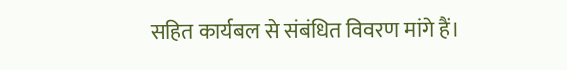सहित कार्यबल से संबंधित विवरण मांगे हैं।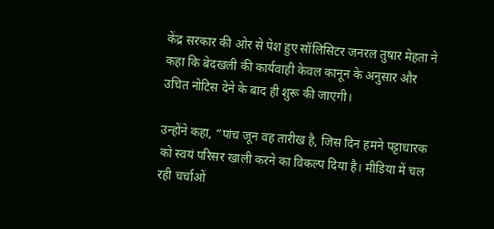केंद्र सरकार की ओर से पेश हुए सॉलिसिटर जनरल तुषार मेहता ने कहा कि बेदखली की कार्यवाही केवल कानून के अनुसार और उचित नोटिस देने के बाद ही शुरू की जाएगी।

उन्होंने कहा, “पांच जून वह तारीख है, जिस दिन हमने पट्टाधारक को स्वयं परिसर खाली करने का विकल्प दिया है। मीडिया में चल रही चर्चाओं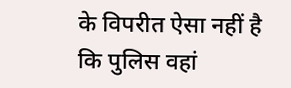के विपरीत ऐसा नहीं है कि पुलिस वहां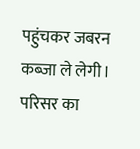पहुंचकर जबरन कब्जा ले लेगी। परिसर का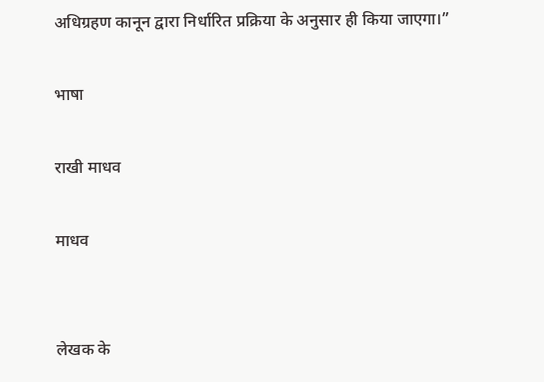अधिग्रहण कानून द्वारा निर्धारित प्रक्रिया के अनुसार ही किया जाएगा।”

भाषा

राखी माधव

माधव


लेखक के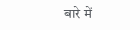बारे में